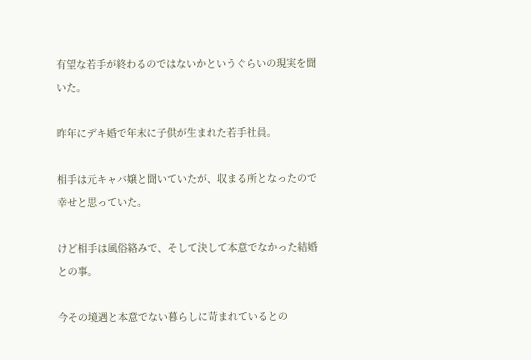有望な若手が終わるのではないかというぐらいの現実を聞いた。

昨年にデキ婚で年末に子供が生まれた若手社員。

相手は元キャバ嬢と聞いていたが、収まる所となったので幸せと思っていた。

けど相手は風俗絡みで、そして決して本意でなかった結婚との事。

今その境遇と本意でない暮らしに苛まれているとの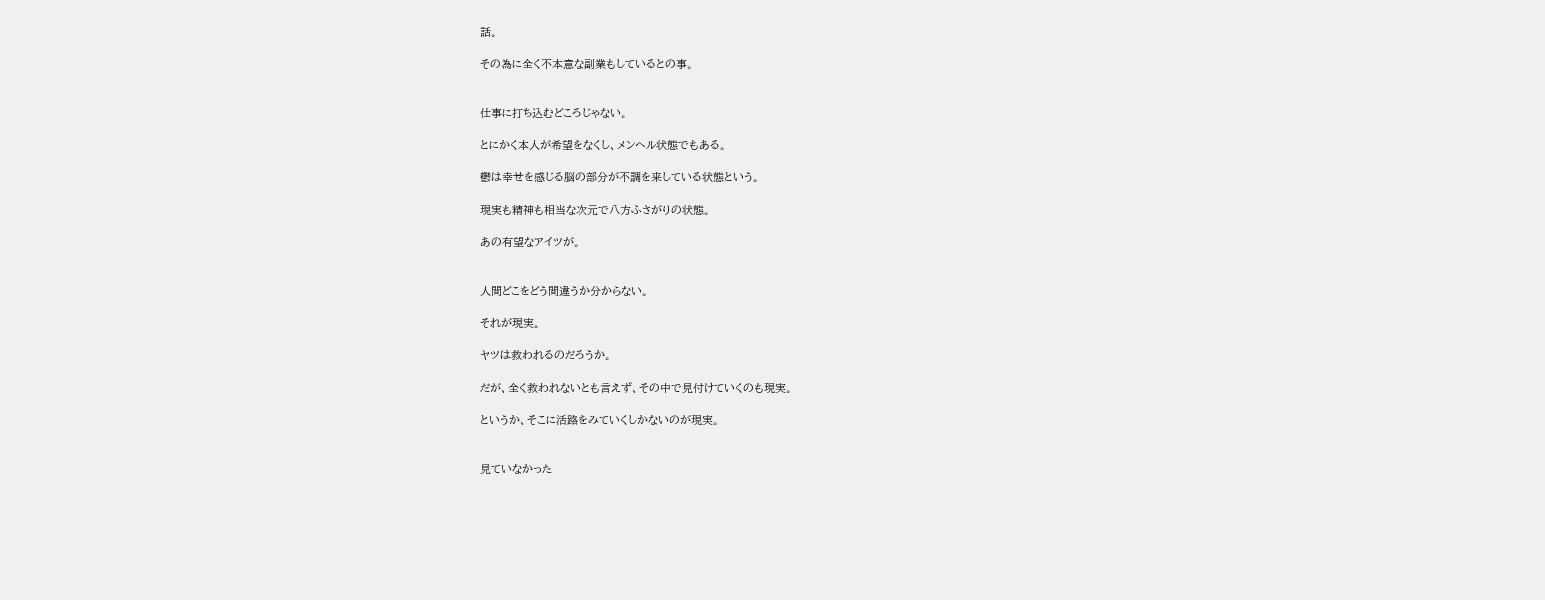話。

その為に全く不本意な副業もしているとの事。


仕事に打ち込むどころじゃない。

とにかく本人が希望をなくし、メンヘル状態でもある。

鬱は幸せを感じる脳の部分が不調を来している状態という。

現実も精神も相当な次元で八方ふさがりの状態。

あの有望なアイツが。


人間どこをどう間違うか分からない。

それが現実。

ヤツは救われるのだろうか。

だが、全く救われないとも言えず、その中で見付けていくのも現実。

というか、そこに活路をみていくしかないのが現実。


見ていなかった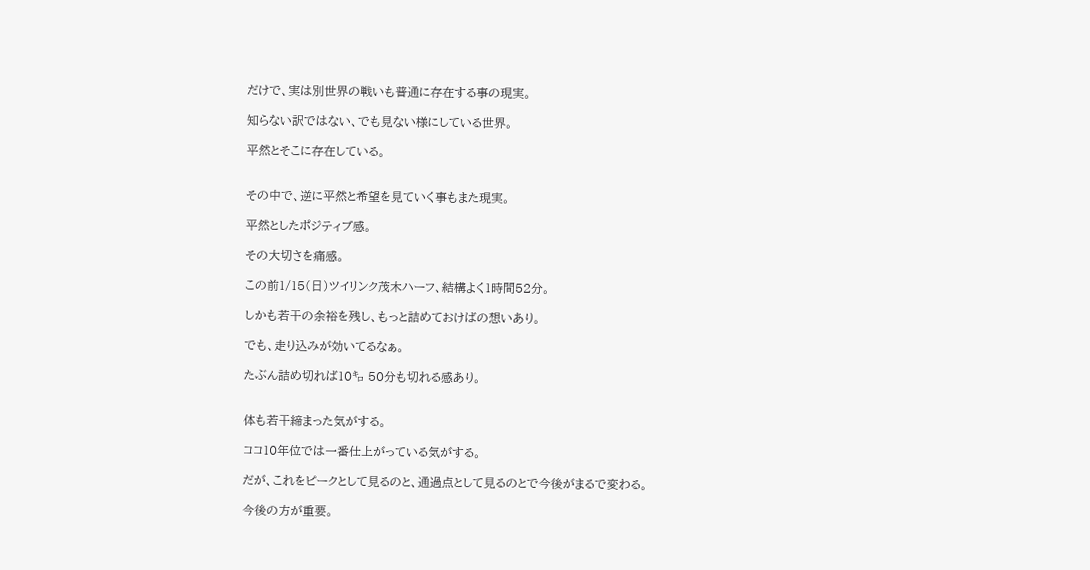だけで、実は別世界の戦いも普通に存在する事の現実。

知らない訳ではない、でも見ない様にしている世界。

平然とそこに存在している。


その中で、逆に平然と希望を見ていく事もまた現実。

平然としたポジティブ感。

その大切さを痛感。

この前1/15(日)ツイリンク茂木ハーフ、結構よく1時間52分。

しかも若干の余裕を残し、もっと詰めておけばの想いあり。

でも、走り込みが効いてるなぁ。

たぶん詰め切れば10㌔ 50分も切れる感あり。


体も若干締まった気がする。

ココ10年位では一番仕上がっている気がする。

だが、これをピークとして見るのと、通過点として見るのとで今後がまるで変わる。

今後の方が重要。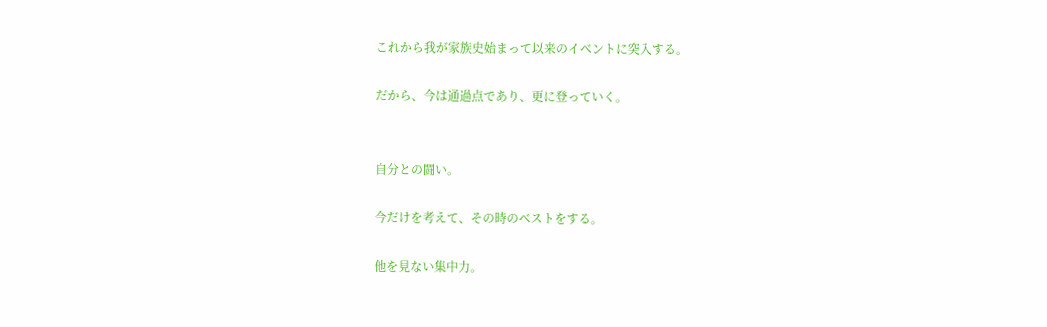これから我が家族史始まって以来のイベントに突入する。

だから、今は通過点であり、更に登っていく。


自分との闘い。

今だけを考えて、その時のベストをする。

他を見ない集中力。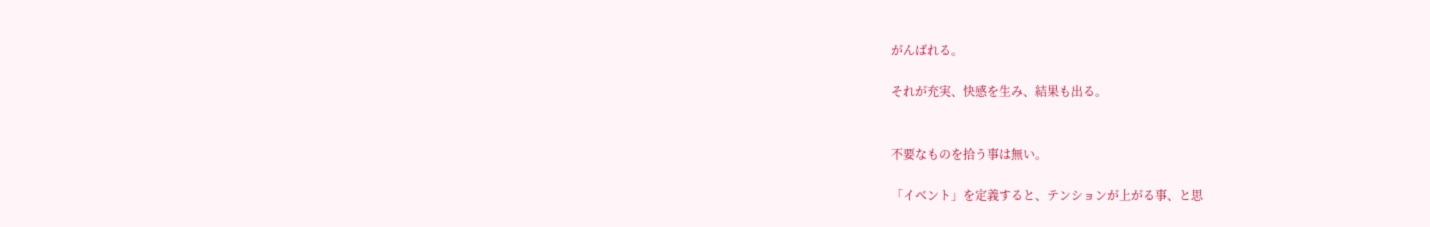がんばれる。

それが充実、快感を生み、結果も出る。


不要なものを拾う事は無い。

「イベント」を定義すると、テンションが上がる事、と思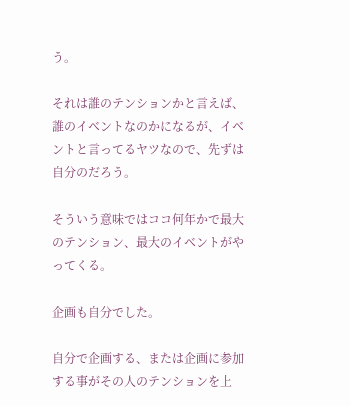う。

それは誰のテンションかと言えば、誰のイベントなのかになるが、イベントと言ってるヤツなので、先ずは自分のだろう。

そういう意味ではココ何年かで最大のテンション、最大のイベントがやってくる。

企画も自分でした。

自分で企画する、または企画に参加する事がその人のテンションを上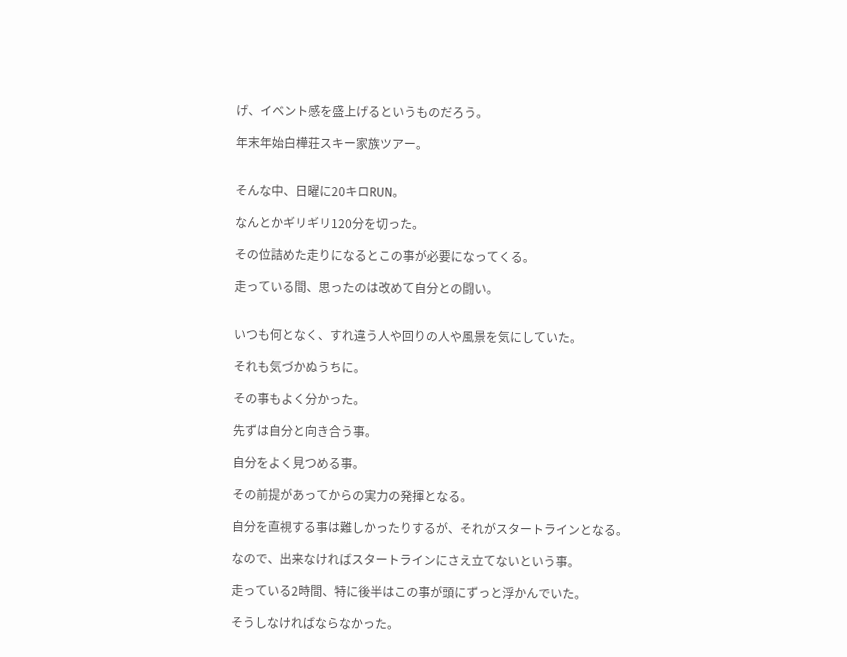げ、イベント感を盛上げるというものだろう。

年末年始白樺荘スキー家族ツアー。


そんな中、日曜に20キロRUN。

なんとかギリギリ120分を切った。

その位詰めた走りになるとこの事が必要になってくる。

走っている間、思ったのは改めて自分との闘い。


いつも何となく、すれ違う人や回りの人や風景を気にしていた。

それも気づかぬうちに。

その事もよく分かった。

先ずは自分と向き合う事。

自分をよく見つめる事。

その前提があってからの実力の発揮となる。

自分を直視する事は難しかったりするが、それがスタートラインとなる。

なので、出来なければスタートラインにさえ立てないという事。

走っている2時間、特に後半はこの事が頭にずっと浮かんでいた。

そうしなければならなかった。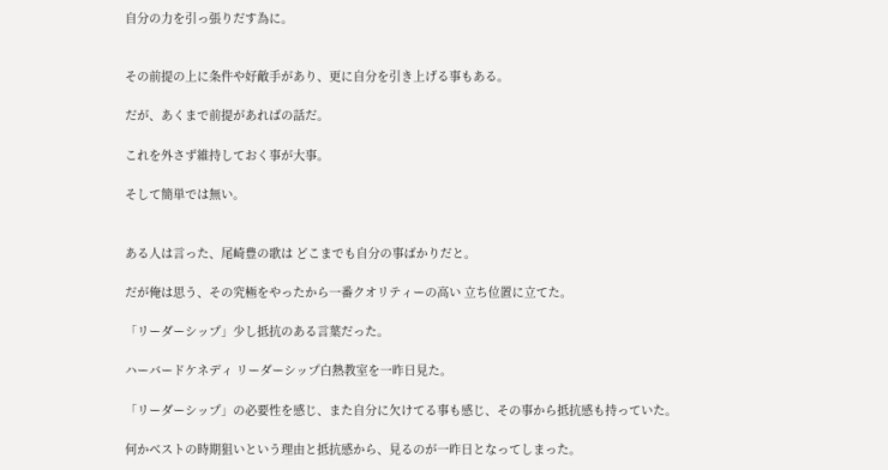自分の力を引っ張りだす為に。


その前提の上に条件や好敵手があり、更に自分を引き上げる事もある。

だが、あくまで前提があればの話だ。

これを外さず維持しておく事が大事。

そして簡単では無い。


ある人は言った、尾崎豊の歌は どこまでも自分の事ばかりだと。

だが俺は思う、その究極をやったから一番クオリティーの高い 立ち位置に立てた。

「リーダーシップ」少し抵抗のある言葉だった。

ハーバードケネディ リーダーシップ白熱教室を一昨日見た。

「リーダーシップ」の必要性を感じ、また自分に欠けてる事も感じ、その事から抵抗感も持っていた。

何かベストの時期狙いという理由と抵抗感から、見るのが一昨日となってしまった。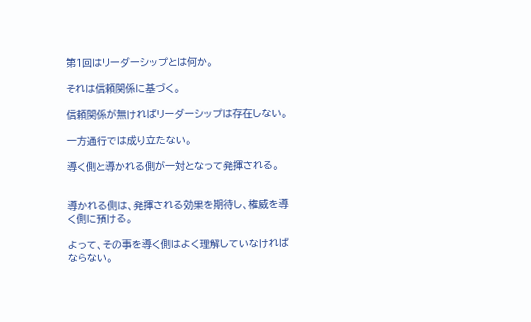第1回はリーダーシップとは何か。

それは信頼関係に基づく。

信頼関係が無ければリーダーシップは存在しない。

一方通行では成り立たない。

導く側と導かれる側が一対となって発揮される。


導かれる側は、発揮される効果を期待し、権威を導く側に預ける。

よって、その事を導く側はよく理解していなければならない。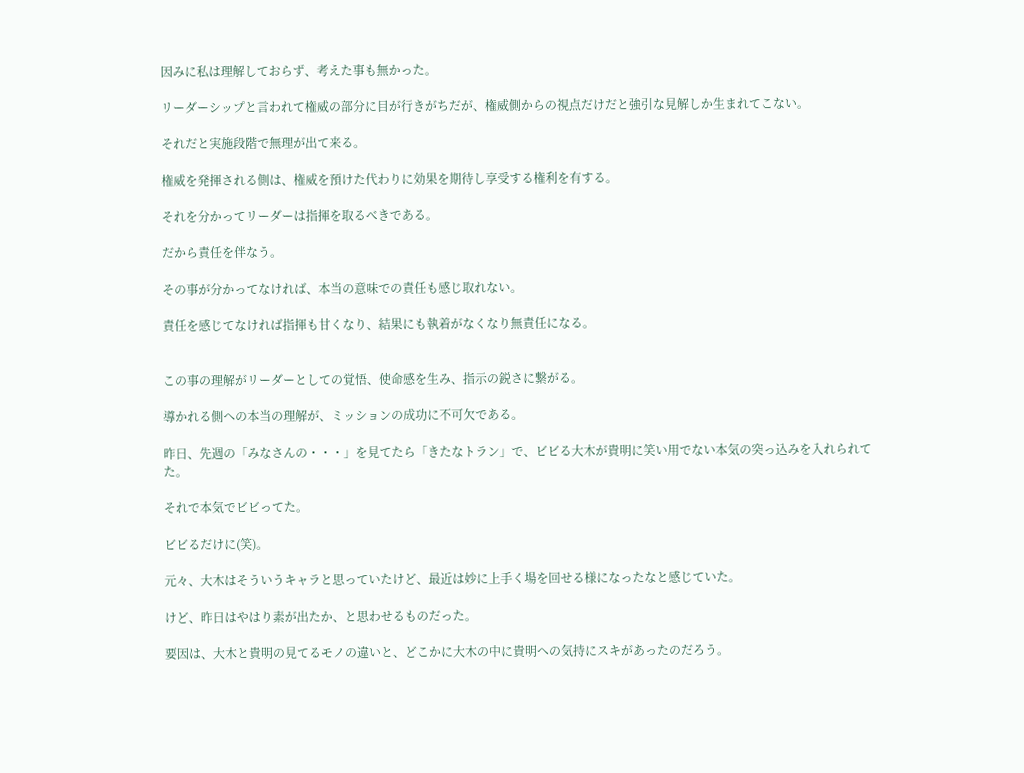因みに私は理解しておらず、考えた事も無かった。

リーダーシップと言われて権威の部分に目が行きがちだが、権威側からの視点だけだと強引な見解しか生まれてこない。

それだと実施段階で無理が出て来る。

権威を発揮される側は、権威を預けた代わりに効果を期待し享受する権利を有する。

それを分かってリーダーは指揮を取るべきである。

だから責任を伴なう。

その事が分かってなければ、本当の意味での責任も感じ取れない。

責任を感じてなければ指揮も甘くなり、結果にも執着がなくなり無責任になる。


この事の理解がリーダーとしての覚悟、使命感を生み、指示の鋭さに繋がる。

導かれる側への本当の理解が、ミッションの成功に不可欠である。

昨日、先週の「みなさんの・・・」を見てたら「きたなトラン」で、ビビる大木が貴明に笑い用でない本気の突っ込みを入れられてた。

それで本気でビビってた。

ビビるだけに(笑)。

元々、大木はそういうキャラと思っていたけど、最近は妙に上手く場を回せる様になったなと感じていた。

けど、昨日はやはり素が出たか、と思わせるものだった。

要因は、大木と貴明の見てるモノの違いと、どこかに大木の中に貴明への気持にスキがあったのだろう。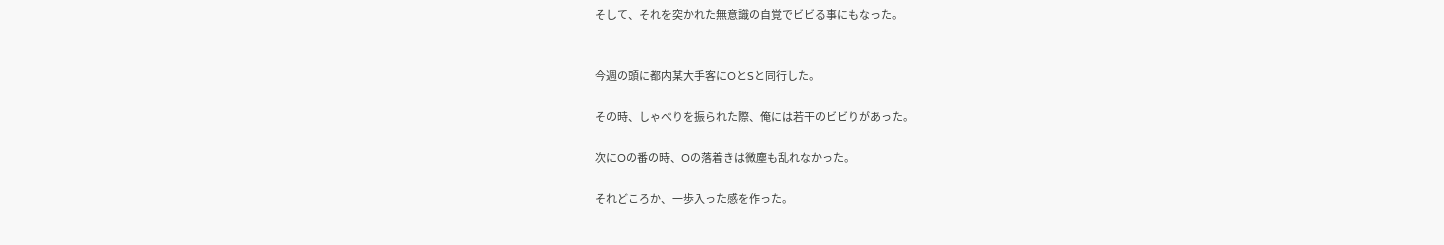そして、それを突かれた無意識の自覚でビビる事にもなった。


今週の頭に都内某大手客にOとSと同行した。

その時、しゃべりを振られた際、俺には若干のビビりがあった。

次にOの番の時、Oの落着きは微塵も乱れなかった。

それどころか、一歩入った感を作った。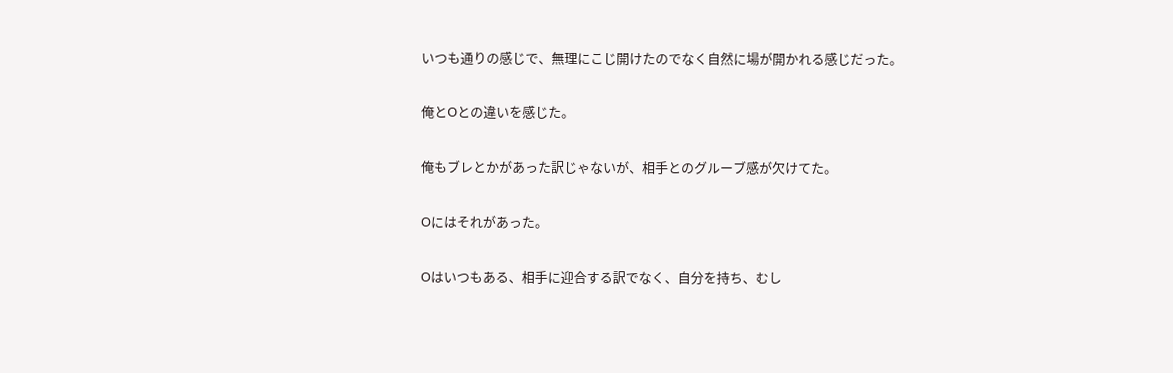いつも通りの感じで、無理にこじ開けたのでなく自然に場が開かれる感じだった。

俺とOとの違いを感じた。

俺もブレとかがあった訳じゃないが、相手とのグルーブ感が欠けてた。

Oにはそれがあった。

Oはいつもある、相手に迎合する訳でなく、自分を持ち、むし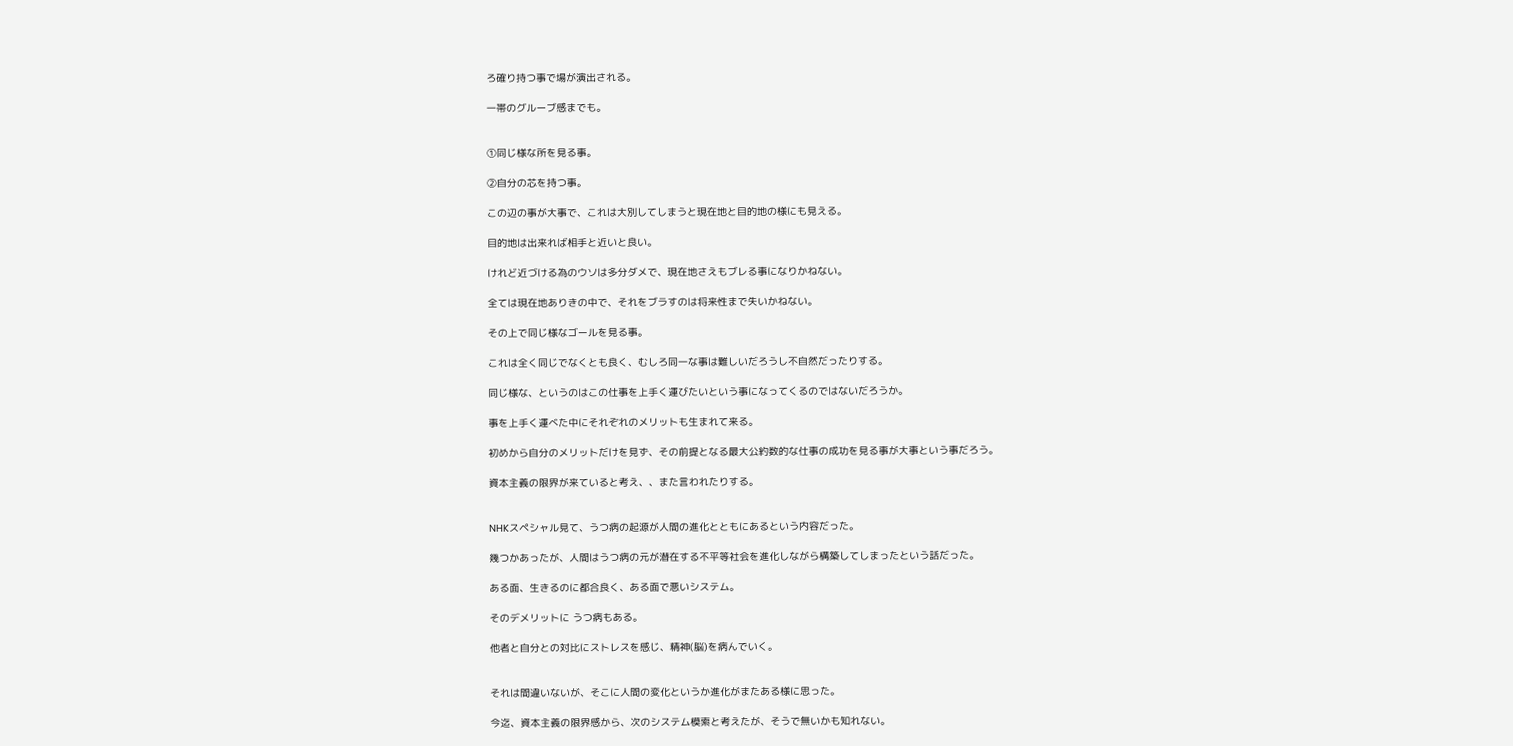ろ確り持つ事で場が演出される。

一帯のグルーブ感までも。


①同じ様な所を見る事。

②自分の芯を持つ事。

この辺の事が大事で、これは大別してしまうと現在地と目的地の様にも見える。

目的地は出来れば相手と近いと良い。

けれど近づける為のウソは多分ダメで、現在地さえもブレる事になりかねない。

全ては現在地ありきの中で、それをブラすのは将来性まで失いかねない。

その上で同じ様なゴールを見る事。

これは全く同じでなくとも良く、むしろ同一な事は難しいだろうし不自然だったりする。

同じ様な、というのはこの仕事を上手く運びたいという事になってくるのではないだろうか。

事を上手く運べた中にそれぞれのメリットも生まれて来る。

初めから自分のメリットだけを見ず、その前提となる最大公約数的な仕事の成功を見る事が大事という事だろう。

資本主義の限界が来ていると考え、、また言われたりする。


NHKスペシャル見て、うつ病の起源が人間の進化とともにあるという内容だった。

幾つかあったが、人間はうつ病の元が潜在する不平等社会を進化しながら構築してしまったという話だった。

ある面、生きるのに都合良く、ある面で悪いシステム。

そのデメリットに うつ病もある。

他者と自分との対比にストレスを感じ、精神(脳)を病んでいく。


それは間違いないが、そこに人間の変化というか進化がまたある様に思った。

今迄、資本主義の限界感から、次のシステム模索と考えたが、そうで無いかも知れない。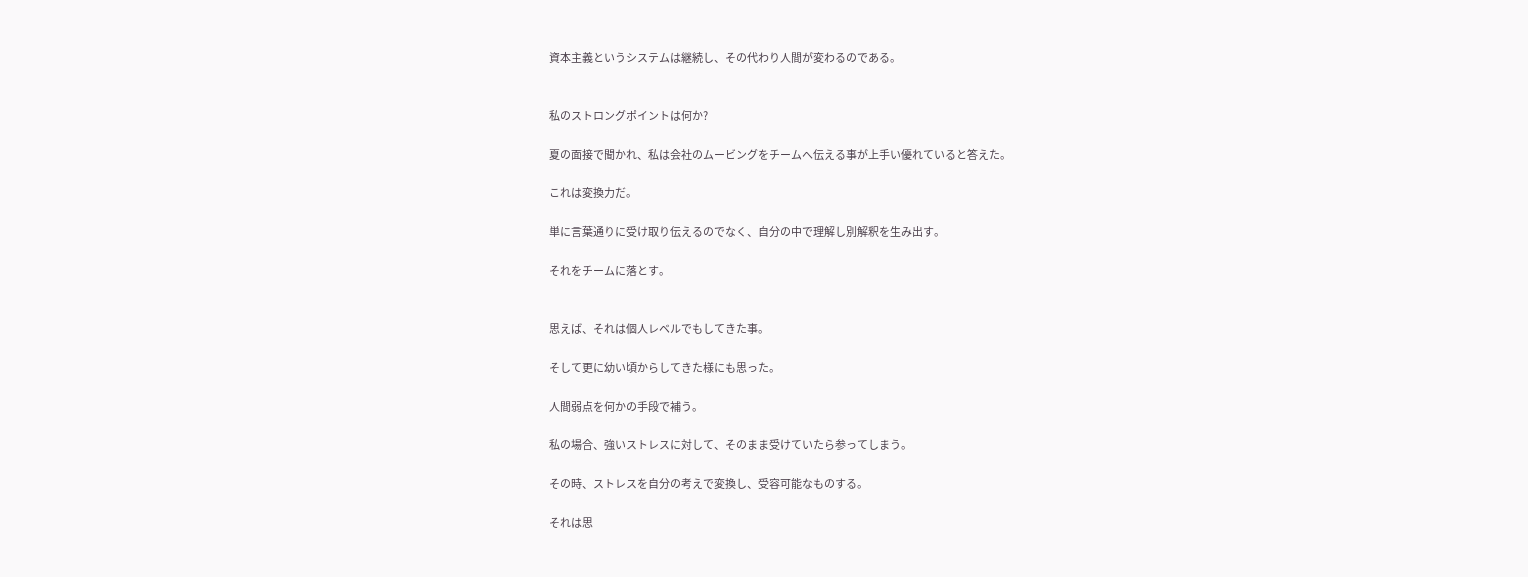資本主義というシステムは継続し、その代わり人間が変わるのである。


私のストロングポイントは何か?

夏の面接で聞かれ、私は会社のムービングをチームへ伝える事が上手い優れていると答えた。

これは変換力だ。

単に言葉通りに受け取り伝えるのでなく、自分の中で理解し別解釈を生み出す。

それをチームに落とす。


思えば、それは個人レベルでもしてきた事。

そして更に幼い頃からしてきた様にも思った。

人間弱点を何かの手段で補う。

私の場合、強いストレスに対して、そのまま受けていたら参ってしまう。

その時、ストレスを自分の考えで変換し、受容可能なものする。

それは思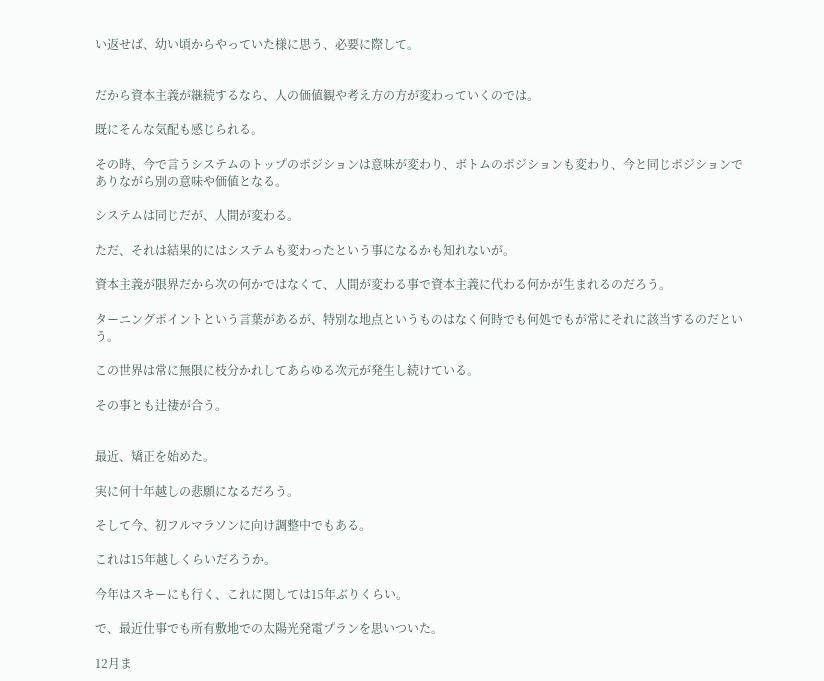い返せば、幼い頃からやっていた様に思う、必要に際して。


だから資本主義が継続するなら、人の価値観や考え方の方が変わっていくのでは。

既にそんな気配も感じられる。

その時、今で言うシステムのトップのポジションは意味が変わり、ボトムのポジションも変わり、今と同じポジションでありながら別の意味や価値となる。

システムは同じだが、人間が変わる。

ただ、それは結果的にはシステムも変わったという事になるかも知れないが。

資本主義が限界だから次の何かではなくて、人間が変わる事で資本主義に代わる何かが生まれるのだろう。

ターニングポイントという言葉があるが、特別な地点というものはなく何時でも何処でもが常にそれに該当するのだという。

この世界は常に無限に枝分かれしてあらゆる次元が発生し続けている。

その事とも辻褄が合う。


最近、矯正を始めた。

実に何十年越しの悲願になるだろう。

そして今、初フルマラソンに向け調整中でもある。

これは15年越しくらいだろうか。

今年はスキーにも行く、これに関しては15年ぶりくらい。

で、最近仕事でも所有敷地での太陽光発電プランを思いついた。

12月ま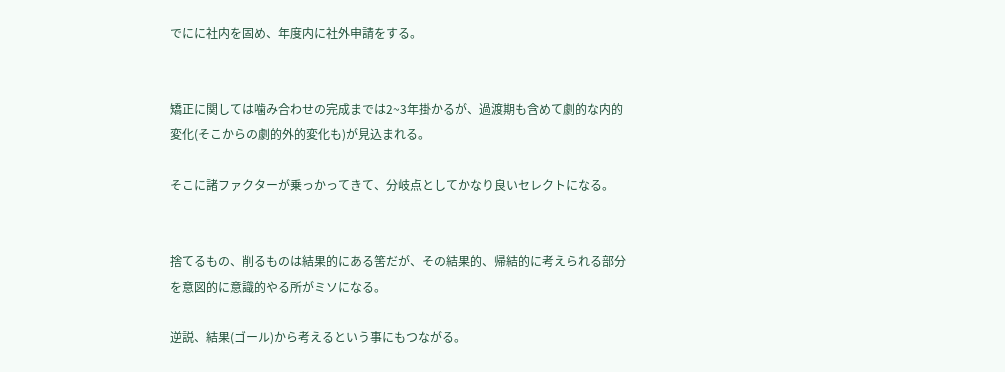でにに社内を固め、年度内に社外申請をする。


矯正に関しては噛み合わせの完成までは2~3年掛かるが、過渡期も含めて劇的な内的変化(そこからの劇的外的変化も)が見込まれる。

そこに諸ファクターが乗っかってきて、分岐点としてかなり良いセレクトになる。


捨てるもの、削るものは結果的にある筈だが、その結果的、帰結的に考えられる部分を意図的に意識的やる所がミソになる。

逆説、結果(ゴール)から考えるという事にもつながる。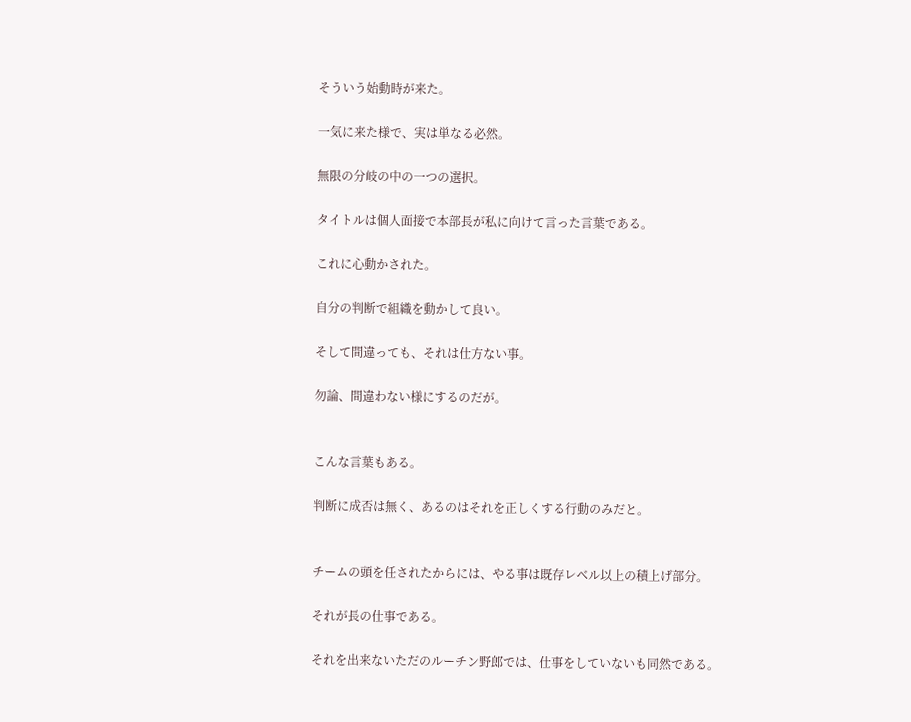そういう始動時が来た。

一気に来た様で、実は単なる必然。

無限の分岐の中の一つの選択。

タイトルは個人面接で本部長が私に向けて言った言葉である。

これに心動かされた。

自分の判断で組織を動かして良い。

そして間違っても、それは仕方ない事。

勿論、間違わない様にするのだが。


こんな言葉もある。

判断に成否は無く、あるのはそれを正しくする行動のみだと。


チームの頭を任されたからには、やる事は既存レベル以上の積上げ部分。

それが長の仕事である。

それを出来ないただのルーチン野郎では、仕事をしていないも同然である。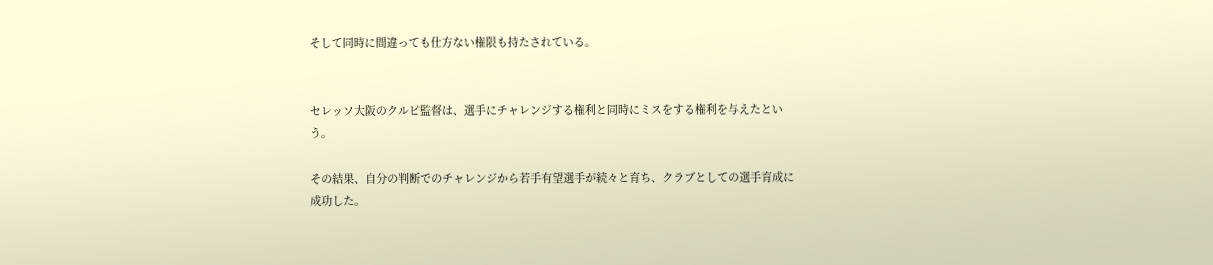そして同時に間違っても仕方ない権限も持たされている。


セレッソ大阪のクルピ監督は、選手にチャレンジする権利と同時にミスをする権利を与えたという。

その結果、自分の判断でのチャレンジから若手有望選手が続々と育ち、クラブとしての選手育成に成功した。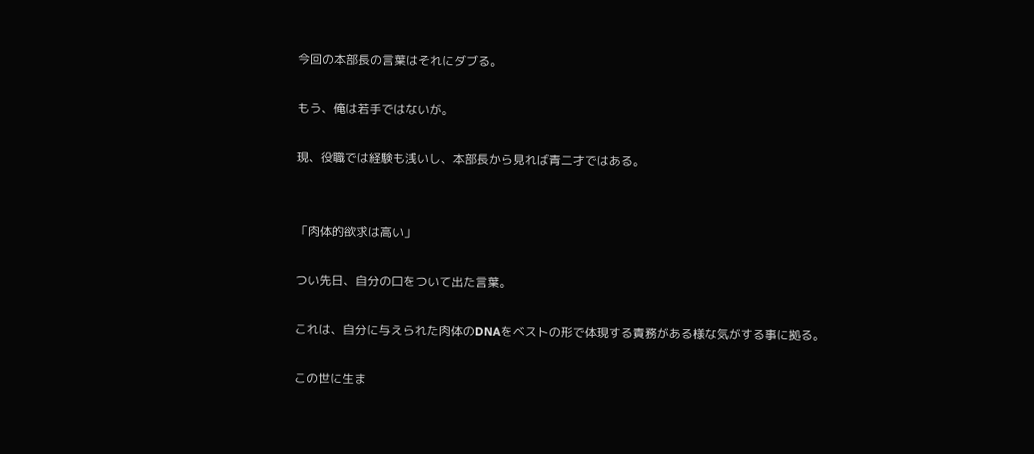今回の本部長の言葉はそれにダブる。

もう、俺は若手ではないが。

現、役職では経験も浅いし、本部長から見れば青二才ではある。


「肉体的欲求は高い」

つい先日、自分の口をついて出た言葉。

これは、自分に与えられた肉体のDNAをベストの形で体現する責務がある様な気がする事に拠る。

この世に生ま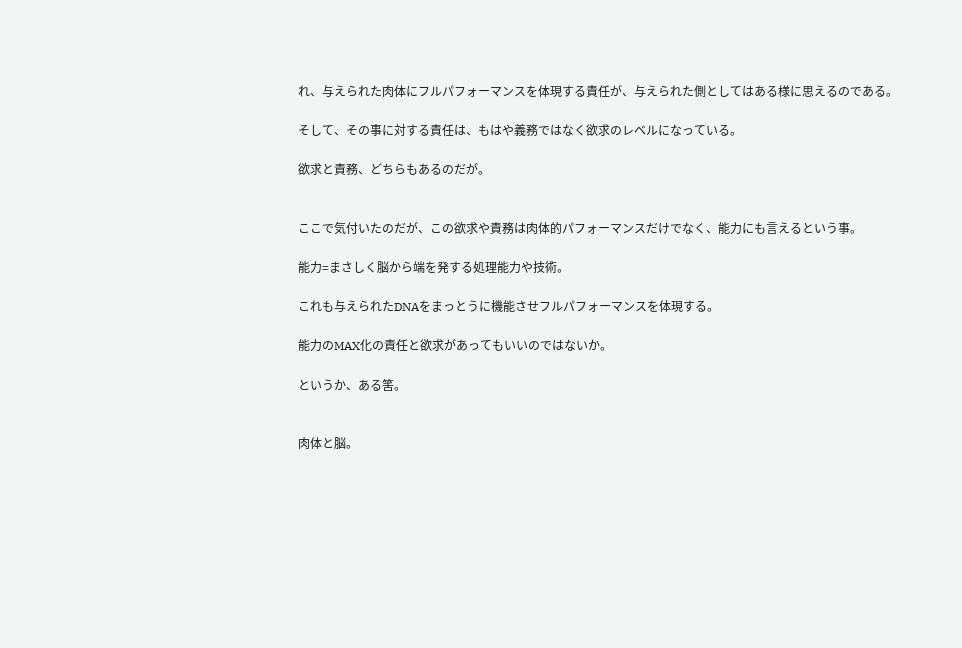れ、与えられた肉体にフルパフォーマンスを体現する責任が、与えられた側としてはある様に思えるのである。

そして、その事に対する責任は、もはや義務ではなく欲求のレベルになっている。

欲求と責務、どちらもあるのだが。


ここで気付いたのだが、この欲求や責務は肉体的パフォーマンスだけでなく、能力にも言えるという事。

能力=まさしく脳から端を発する処理能力や技術。

これも与えられたDNAをまっとうに機能させフルパフォーマンスを体現する。

能力のMAX化の責任と欲求があってもいいのではないか。

というか、ある筈。


肉体と脳。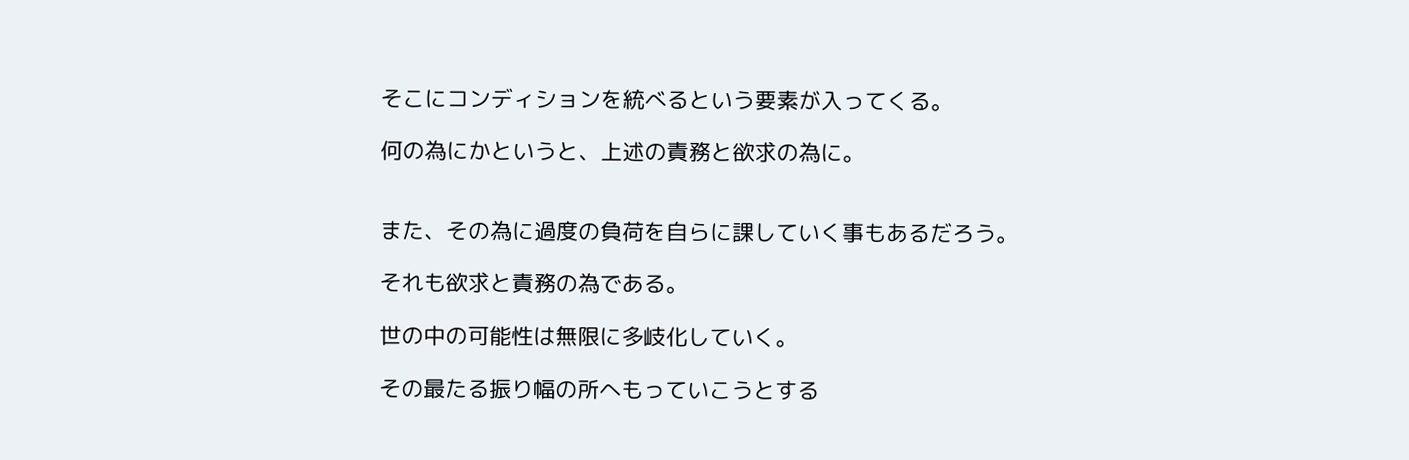そこにコンディションを統べるという要素が入ってくる。

何の為にかというと、上述の責務と欲求の為に。


また、その為に過度の負荷を自らに課していく事もあるだろう。

それも欲求と責務の為である。

世の中の可能性は無限に多岐化していく。

その最たる振り幅の所へもっていこうとする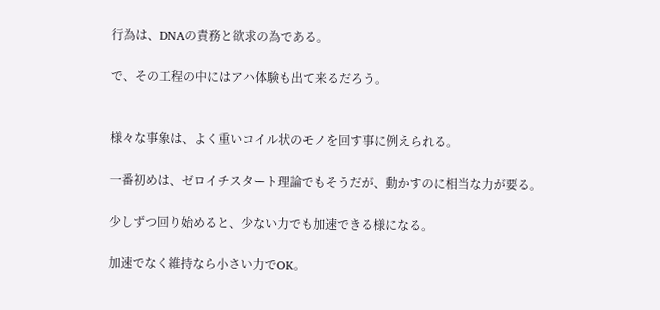行為は、DNAの責務と欲求の為である。

で、その工程の中にはアハ体験も出て来るだろう。


様々な事象は、よく重いコイル状のモノを回す事に例えられる。

一番初めは、ゼロイチスタート理論でもそうだが、動かすのに相当な力が要る。

少しずつ回り始めると、少ない力でも加速できる様になる。

加速でなく維持なら小さい力でOK。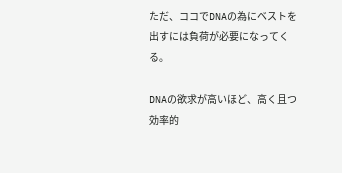ただ、ココでDNAの為にベストを出すには負荷が必要になってくる。

DNAの欲求が高いほど、高く且つ効率的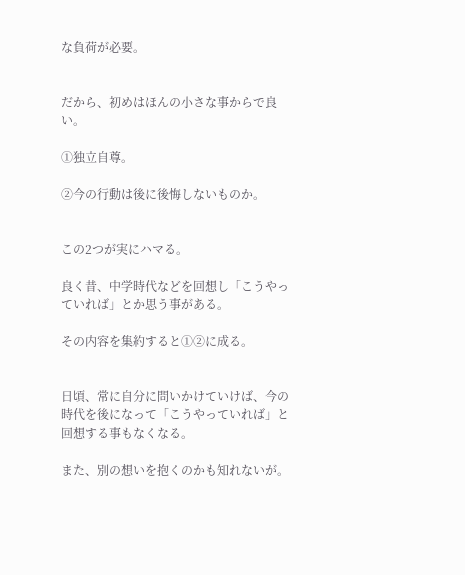な負荷が必要。


だから、初めはほんの小さな事からで良い。

①独立自尊。

②今の行動は後に後悔しないものか。


この2つが実にハマる。

良く昔、中学時代などを回想し「こうやっていれば」とか思う事がある。

その内容を集約すると①②に成る。


日頃、常に自分に問いかけていけば、今の時代を後になって「こうやっていれば」と回想する事もなくなる。

また、別の想いを抱くのかも知れないが。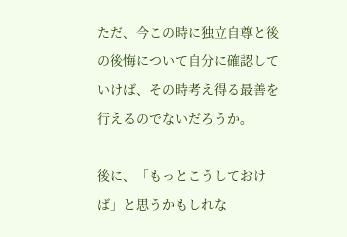ただ、今この時に独立自尊と後の後悔について自分に確認していけば、その時考え得る最善を行えるのでないだろうか。

後に、「もっとこうしておけば」と思うかもしれな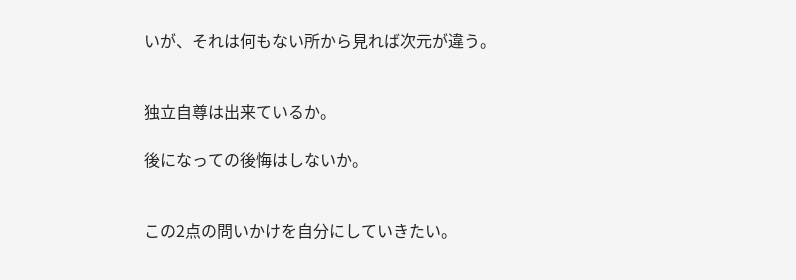いが、それは何もない所から見れば次元が違う。


独立自尊は出来ているか。

後になっての後悔はしないか。


この2点の問いかけを自分にしていきたい。